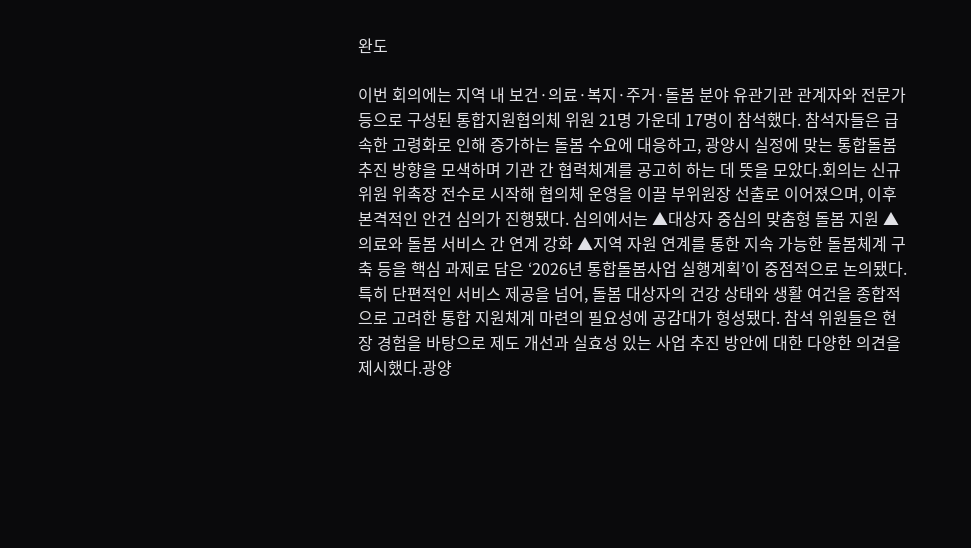완도

이번 회의에는 지역 내 보건·의료·복지·주거·돌봄 분야 유관기관 관계자와 전문가 등으로 구성된 통합지원협의체 위원 21명 가운데 17명이 참석했다. 참석자들은 급속한 고령화로 인해 증가하는 돌봄 수요에 대응하고, 광양시 실정에 맞는 통합돌봄 추진 방향을 모색하며 기관 간 협력체계를 공고히 하는 데 뜻을 모았다.회의는 신규 위원 위촉장 전수로 시작해 협의체 운영을 이끌 부위원장 선출로 이어졌으며, 이후 본격적인 안건 심의가 진행됐다. 심의에서는 ▲대상자 중심의 맞춤형 돌봄 지원 ▲의료와 돌봄 서비스 간 연계 강화 ▲지역 자원 연계를 통한 지속 가능한 돌봄체계 구축 등을 핵심 과제로 담은 ‘2026년 통합돌봄사업 실행계획’이 중점적으로 논의됐다.
특히 단편적인 서비스 제공을 넘어, 돌봄 대상자의 건강 상태와 생활 여건을 종합적으로 고려한 통합 지원체계 마련의 필요성에 공감대가 형성됐다. 참석 위원들은 현장 경험을 바탕으로 제도 개선과 실효성 있는 사업 추진 방안에 대한 다양한 의견을 제시했다.광양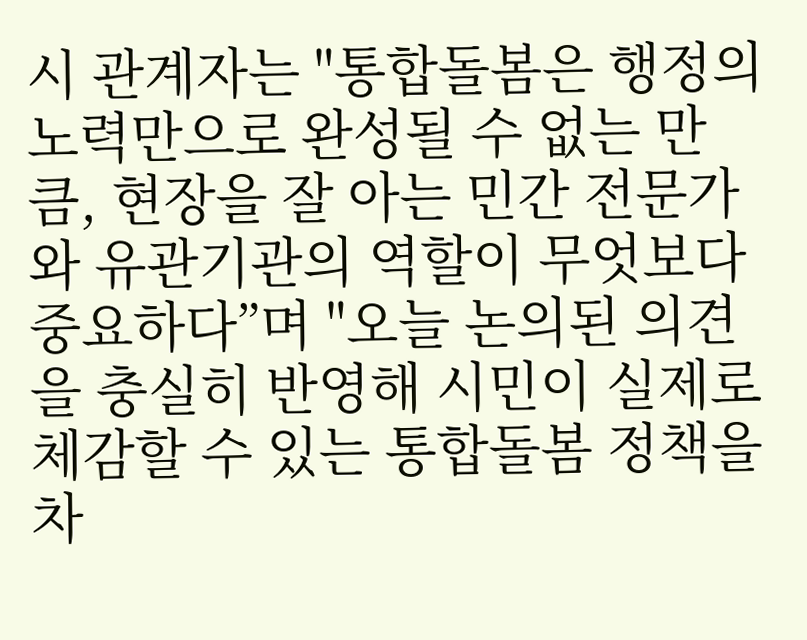시 관계자는 "통합돌봄은 행정의 노력만으로 완성될 수 없는 만큼, 현장을 잘 아는 민간 전문가와 유관기관의 역할이 무엇보다 중요하다”며 "오늘 논의된 의견을 충실히 반영해 시민이 실제로 체감할 수 있는 통합돌봄 정책을 차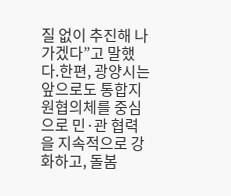질 없이 추진해 나가겠다”고 말했다.한편, 광양시는 앞으로도 통합지원협의체를 중심으로 민·관 협력을 지속적으로 강화하고, 돌봄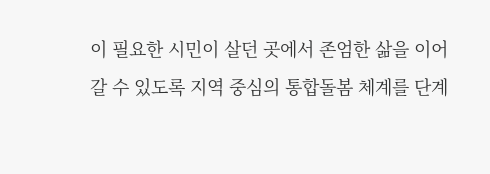이 필요한 시민이 살던 곳에서 존엄한 삶을 이어갈 수 있도록 지역 중심의 통합돌봄 체계를 단계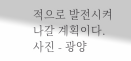적으로 발전시켜 나갈 계획이다.
사진 - 광양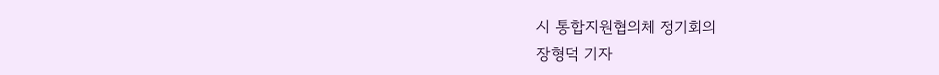시 통합지원협의체 정기회의
장형덕 기자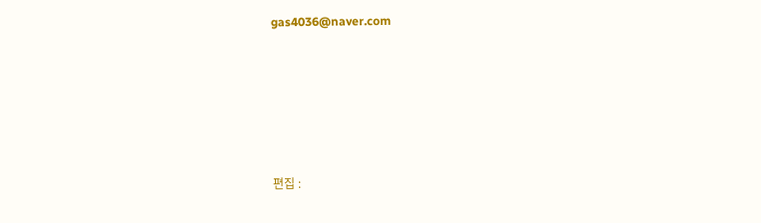gas4036@naver.com






편집 :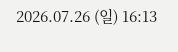2026.07.26 (일) 16:13